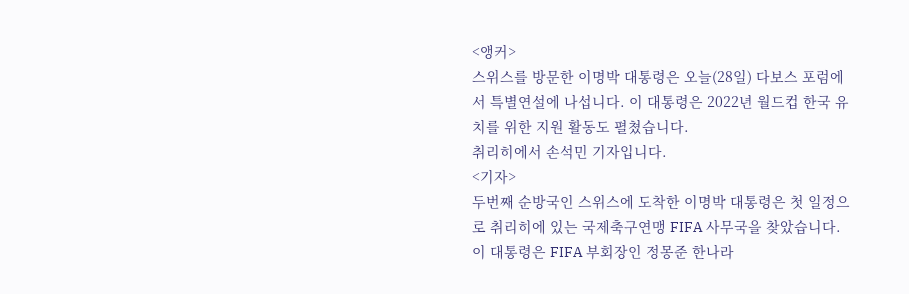<앵커>
스위스를 방문한 이명박 대통령은 오늘(28일) 다보스 포럼에서 특별연설에 나섭니다. 이 대통령은 2022년 월드컵 한국 유치를 위한 지원 활동도 펼쳤습니다.
취리히에서 손석민 기자입니다.
<기자>
두번째 순방국인 스위스에 도착한 이명박 대통령은 첫 일정으로 취리히에 있는 국제축구연맹 FIFA 사무국을 찾았습니다.
이 대통령은 FIFA 부회장인 정몽준 한나라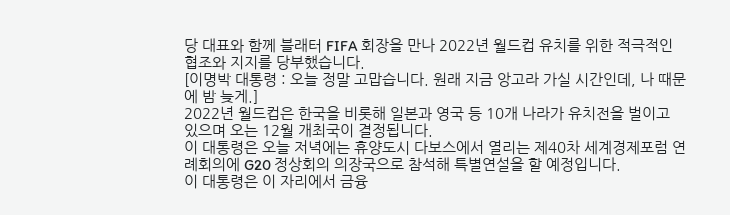당 대표와 함께 블래터 FIFA 회장을 만나 2022년 월드컵 유치를 위한 적극적인 협조와 지지를 당부했습니다.
[이명박 대통령 : 오늘 정말 고맙습니다. 원래 지금 앙고라 가실 시간인데, 나 때문에 밤 늦게.]
2022년 월드컵은 한국을 비롯해 일본과 영국 등 10개 나라가 유치전을 벌이고 있으며 오는 12월 개최국이 결정됩니다.
이 대통령은 오늘 저녁에는 휴양도시 다보스에서 열리는 제40차 세계경제포럼 연례회의에 G20 정상회의 의장국으로 참석해 특별연설을 할 예정입니다.
이 대통령은 이 자리에서 금융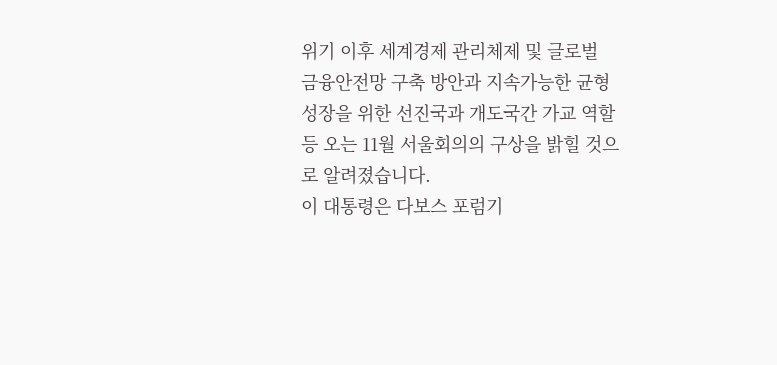위기 이후 세계경제 관리체제 및 글로벌 금융안전망 구축 방안과 지속가능한 균형성장을 위한 선진국과 개도국간 가교 역할 등 오는 11월 서울회의의 구상을 밝힐 것으로 알려졌습니다.
이 대통령은 다보스 포럼기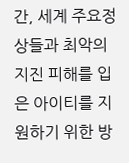간, 세계 주요정상들과 최악의 지진 피해를 입은 아이티를 지원하기 위한 방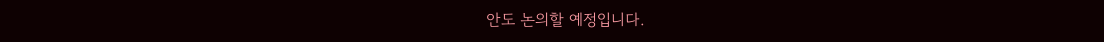안도 논의할 예정입니다.